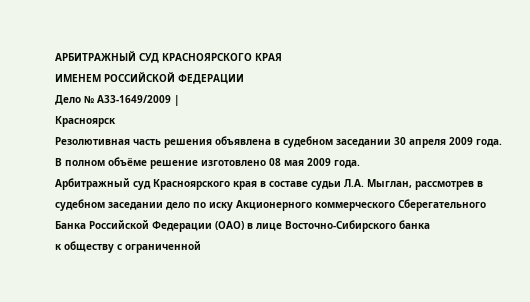АРБИТРАЖНЫЙ СУД КРАСНОЯРСКОГО КРАЯ
ИМЕНЕМ РОССИЙСКОЙ ФЕДЕРАЦИИ
Дело № А33-1649/2009 |
Красноярск
Резолютивная часть решения объявлена в судебном заседании 30 апреля 2009 года.
В полном объёме решение изготовлено 08 мая 2009 года.
Арбитражный суд Красноярского края в составе судьи Л.А. Мыглан, рассмотрев в судебном заседании дело по иску Акционерного коммерческого Сберегательного Банка Российской Федерации (ОАО) в лице Восточно-Сибирского банка
к обществу с ограниченной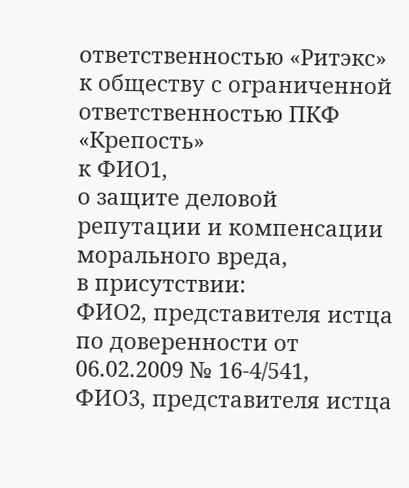ответственностью «Ритэкс»
к обществу с ограниченной ответственностью ПКФ «Крепость»
к ФИО1,
о защите деловой репутации и компенсации морального вреда,
в присутствии:
ФИО2, представителя истца по доверенности от 06.02.2009 № 16-4/541,
ФИО3, представителя истца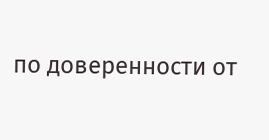по доверенности от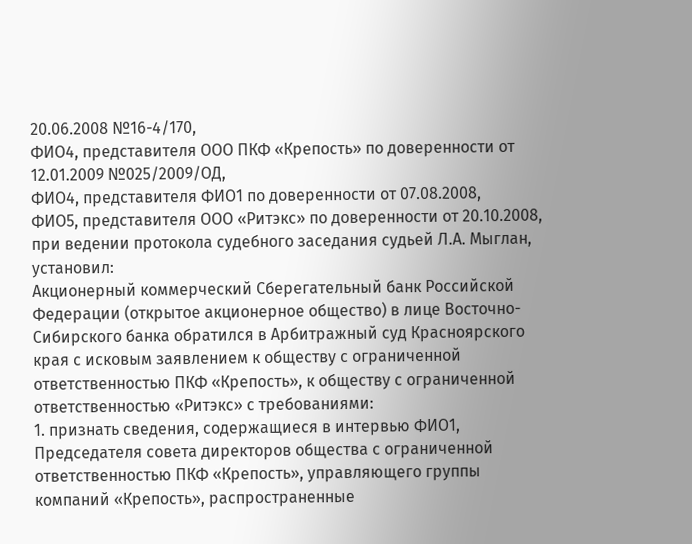20.06.2008 №16-4/170,
ФИО4, представителя ООО ПКФ «Крепость» по доверенности от 12.01.2009 №025/2009/ОД,
ФИО4, представителя ФИО1 по доверенности от 07.08.2008,
ФИО5, представителя ООО «Ритэкс» по доверенности от 20.10.2008,
при ведении протокола судебного заседания судьей Л.А. Мыглан,
установил:
Акционерный коммерческий Сберегательный банк Российской Федерации (открытое акционерное общество) в лице Восточно-Сибирского банка обратился в Арбитражный суд Красноярского края с исковым заявлением к обществу с ограниченной ответственностью ПКФ «Крепость», к обществу с ограниченной ответственностью «Ритэкс» с требованиями:
1. признать сведения, содержащиеся в интервью ФИО1, Председателя совета директоров общества с ограниченной ответственностью ПКФ «Крепость», управляющего группы компаний «Крепость», распространенные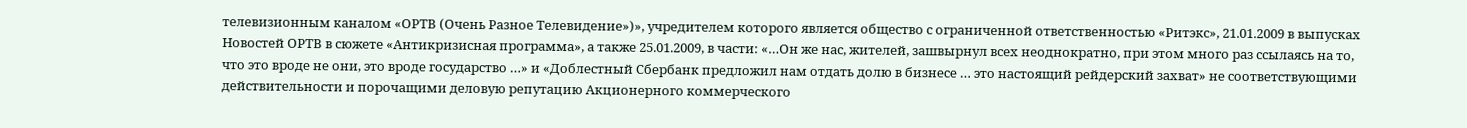телевизионным каналом «ОРТВ (Очень Разное Телевидение»)», учредителем которого является общество с ограниченной ответственностью «Ритэкс», 21.01.2009 в выпусках Новостей ОРТВ в сюжете «Антикризисная программа», а также 25.01.2009, в части: «…Он же нас, жителей, зашвырнул всех неоднократно, при этом много раз ссылаясь на то, что это вроде не они, это вроде государство …» и «Доблестный Сбербанк предложил нам отдать долю в бизнесе … это настоящий рейдерский захват» не соответствующими действительности и порочащими деловую репутацию Акционерного коммерческого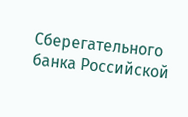Сберегательного банка Российской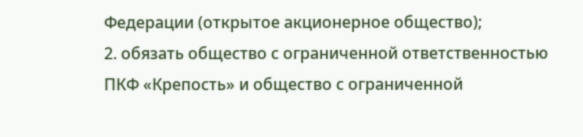Федерации (открытое акционерное общество);
2. обязать общество с ограниченной ответственностью ПКФ «Крепость» и общество с ограниченной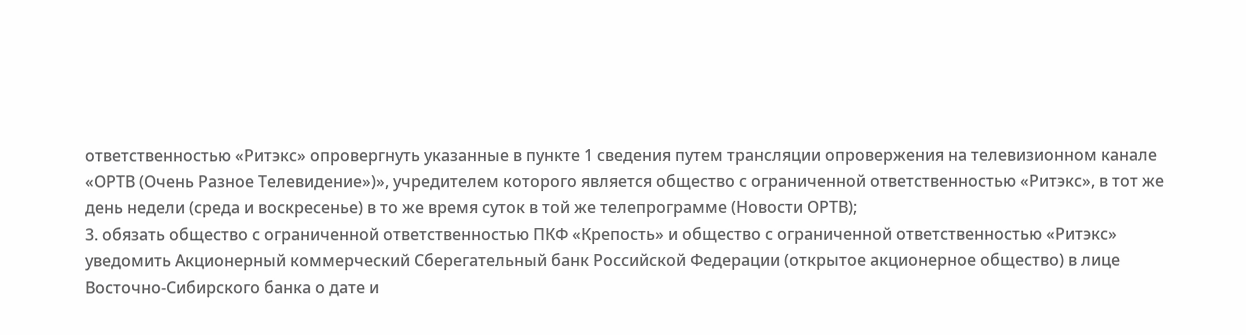ответственностью «Ритэкс» опровергнуть указанные в пункте 1 сведения путем трансляции опровержения на телевизионном канале «ОРТВ (Очень Разное Телевидение»)», учредителем которого является общество с ограниченной ответственностью «Ритэкс», в тот же день недели (среда и воскресенье) в то же время суток в той же телепрограмме (Новости ОРТВ);
3. обязать общество с ограниченной ответственностью ПКФ «Крепость» и общество с ограниченной ответственностью «Ритэкс» уведомить Акционерный коммерческий Сберегательный банк Российской Федерации (открытое акционерное общество) в лице Восточно-Сибирского банка о дате и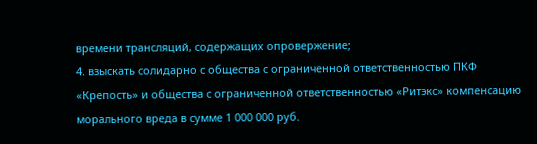времени трансляций, содержащих опровержение;
4. взыскать солидарно с общества с ограниченной ответственностью ПКФ «Крепость» и общества с ограниченной ответственностью «Ритэкс» компенсацию морального вреда в сумме 1 000 000 руб.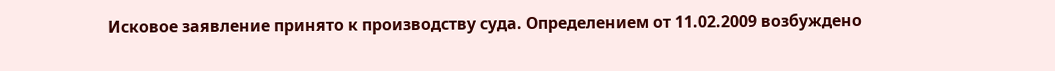Исковое заявление принято к производству суда. Определением от 11.02.2009 возбуждено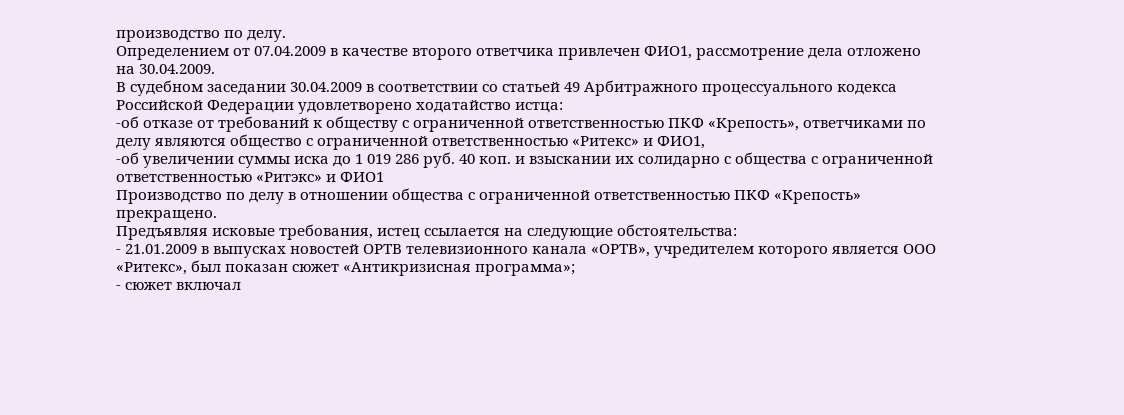производство по делу.
Определением от 07.04.2009 в качестве второго ответчика привлечен ФИО1, рассмотрение дела отложено на 30.04.2009.
В судебном заседании 30.04.2009 в соответствии со статьей 49 Арбитражного процессуального кодекса Российской Федерации удовлетворено ходатайство истца:
-об отказе от требований к обществу с ограниченной ответственностью ПКФ «Крепость», ответчиками по делу являются общество с ограниченной ответственностью «Ритекс» и ФИО1,
-об увеличении суммы иска до 1 019 286 руб. 40 коп. и взыскании их солидарно с общества с ограниченной ответственностью «Ритэкс» и ФИО1
Производство по делу в отношении общества с ограниченной ответственностью ПКФ «Крепость» прекращено.
Предъявляя исковые требования, истец ссылается на следующие обстоятельства:
- 21.01.2009 в выпусках новостей ОРТВ телевизионного канала «ОРТВ», учредителем которого является ООО «Ритекс», был показан сюжет «Антикризисная программа»;
- сюжет включал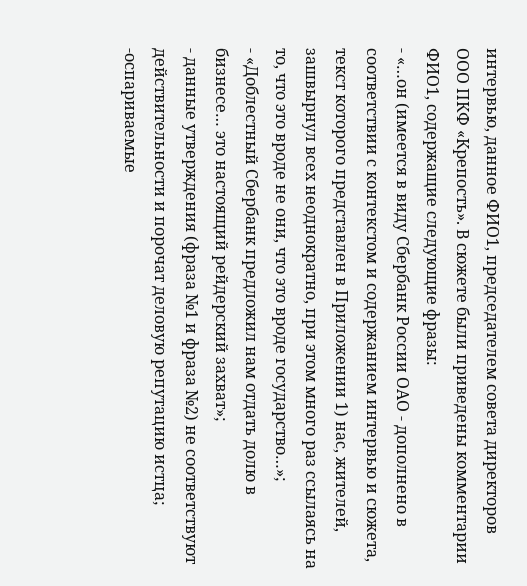интервью, данное ФИО1, председателем совета директоров ООО ПКФ «Крепость». В сюжете были приведены комментарии ФИО1, содержащие следующие фразы:
- «…он (имеется в виду Сбербанк России ОАО - дополнено в соответствии с контекстом и содержанием интервью и сюжета, текст которого представлен в Приложении 1) нас, жителей, зашвырнул всех неоднократно, при этом много раз ссылаясь на то, что это вроде не они, что это вроде государство…»;
- «Доблестный Сбербанк предложил нам отдать долю в бизнесе… это настоящий рейдерский захват»;
- данные утверждения (фраза №1 и фраза №2) не соответствуют действительности и порочат деловую репутацию истца;
-оспариваемые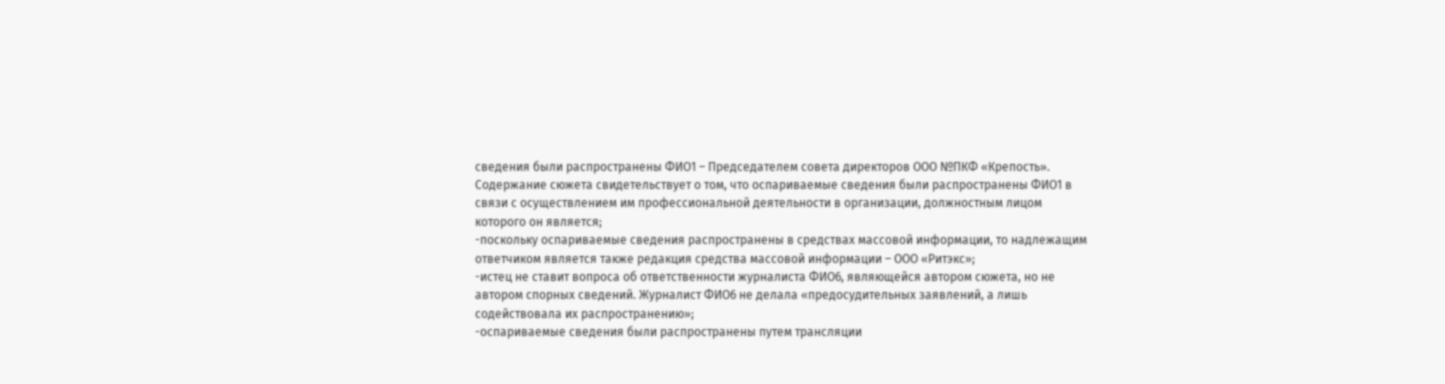сведения были распространены ФИО1 – Председателем совета директоров ООО №ПКФ «Крепость». Содержание сюжета свидетельствует о том, что оспариваемые сведения были распространены ФИО1 в связи с осуществлением им профессиональной деятельности в организации, должностным лицом которого он является;
-поскольку оспариваемые сведения распространены в средствах массовой информации, то надлежащим ответчиком является также редакция средства массовой информации – ООО «Ритэкс»;
-истец не ставит вопроса об ответственности журналиста ФИО6, являющейся автором сюжета, но не автором спорных сведений. Журналист ФИО6 не делала «предосудительных заявлений, а лишь содействовала их распространению»;
-оспариваемые сведения были распространены путем трансляции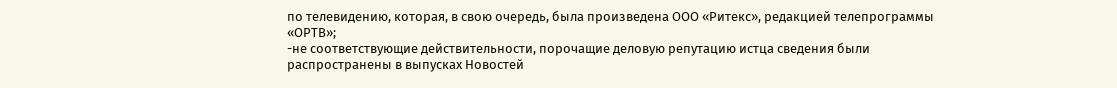по телевидению, которая, в свою очередь, была произведена ООО «Ритекс», редакцией телепрограммы «ОРТВ»;
-не соответствующие действительности, порочащие деловую репутацию истца сведения были распространены в выпусках Новостей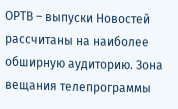ОРТВ – выпуски Новостей рассчитаны на наиболее обширную аудиторию. Зона вещания телепрограммы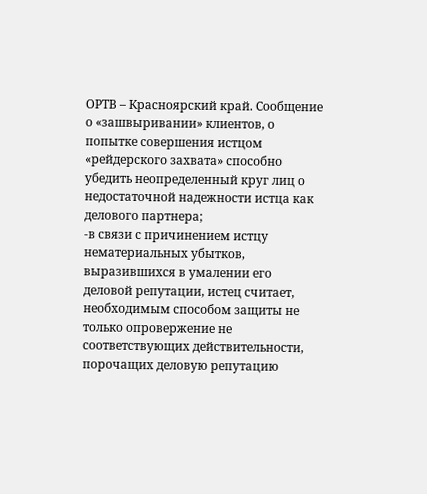ОРТВ – Красноярский край. Сообщение о «зашвыривании» клиентов, о попытке совершения истцом «рейдерского захвата» способно убедить неопределенный круг лиц о недостаточной надежности истца как делового партнера;
-в связи с причинением истцу нематериальных убытков, выразившихся в умалении его деловой репутации, истец считает, необходимым способом защиты не только опровержение не соответствующих действительности, порочащих деловую репутацию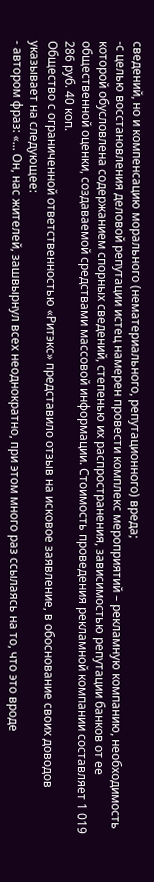сведений, но и компенсацию морального (нематериального, репутационного) вреда;
-с целью восстановления деловой репутации истец намерен провести комплекс мероприятий – рекламную компанию, необходимость которой обусловлена содержанием спорных сведений, степенью их распространения, зависимостью репутации банков от ее общественной оценки, создаваемой средствами массовой информации. Стоимость проведения рекламной компании составляет 1 019 286 руб. 40 коп.
Общество с ограниченной ответственностью «Ритэкс» представило отзыв на исковое заявление, в обоснование своих доводов указывает на следующее:
- автором фраз: «... Он, нас жителей, зашвырнул всех неоднократно, при этом много раз ссылаясь на то, что это вроде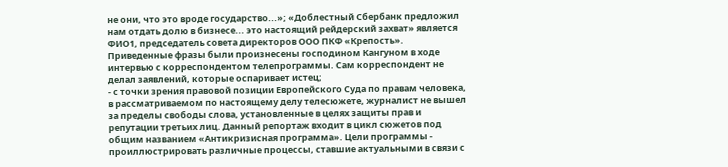не они, что это вроде государство...»; «Доблестный Сбербанк предложил нам отдать долю в бизнесе... это настоящий рейдерский захват» является ФИО1, председатель совета директоров ООО ПКФ «Крепость». Приведенные фразы были произнесены господином Кангуном в ходе интервью с корреспондентом телепрограммы. Сам корреспондент не делал заявлений, которые оспаривает истец;
- с точки зрения правовой позиции Европейского Суда по правам человека, в рассматриваемом по настоящему делу телесюжете, журналист не вышел за пределы свободы слова, установленные в целях защиты прав и репутации третьих лиц. Данный репортаж входит в цикл сюжетов под общим названием «Антикризисная программа». Цели программы - проиллюстрировать различные процессы, ставшие актуальными в связи с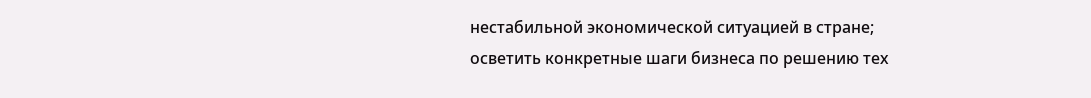нестабильной экономической ситуацией в стране; осветить конкретные шаги бизнеса по решению тех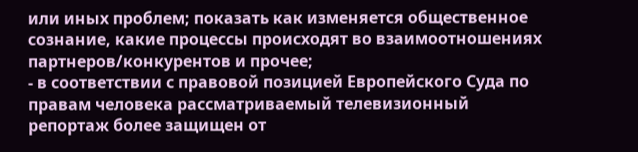или иных проблем; показать как изменяется общественное сознание, какие процессы происходят во взаимоотношениях партнеров/конкурентов и прочее;
- в соответствии с правовой позицией Европейского Суда по правам человека рассматриваемый телевизионный репортаж более защищен от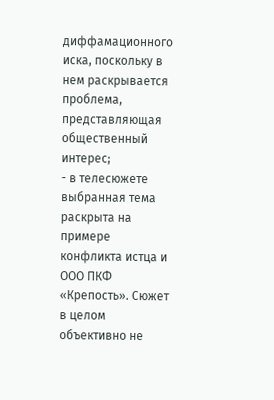диффамационного иска, поскольку в нем раскрывается проблема, представляющая общественный интерес;
- в телесюжете выбранная тема раскрыта на примере конфликта истца и ООО ПКФ «Крепость». Сюжет в целом объективно не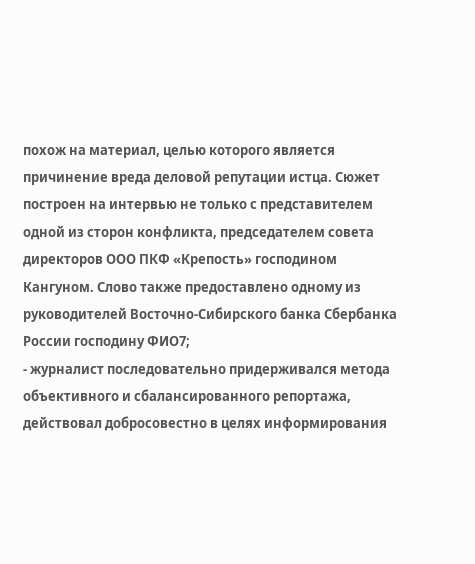похож на материал, целью которого является причинение вреда деловой репутации истца. Сюжет построен на интервью не только с представителем одной из сторон конфликта, председателем совета директоров ООО ПКФ «Крепость» господином Кангуном. Слово также предоставлено одному из руководителей Восточно-Сибирского банка Сбербанка России господину ФИО7;
- журналист последовательно придерживался метода объективного и сбалансированного репортажа, действовал добросовестно в целях информирования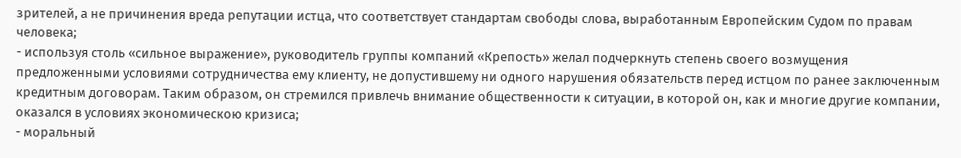зрителей, а не причинения вреда репутации истца, что соответствует стандартам свободы слова, выработанным Европейским Судом по правам человека;
- используя столь «сильное выражение», руководитель группы компаний «Крепость» желал подчеркнуть степень своего возмущения предложенными условиями сотрудничества ему клиенту, не допустившему ни одного нарушения обязательств перед истцом по ранее заключенным кредитным договорам. Таким образом, он стремился привлечь внимание общественности к ситуации, в которой он, как и многие другие компании, оказался в условиях экономическою кризиса;
- моральный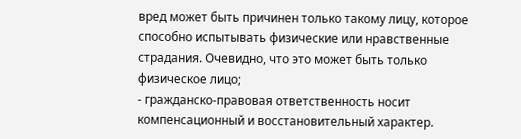вред может быть причинен только такому лицу, которое способно испытывать физические или нравственные страдания. Очевидно, что это может быть только физическое лицо;
- гражданско-правовая ответственность носит компенсационный и восстановительный характер.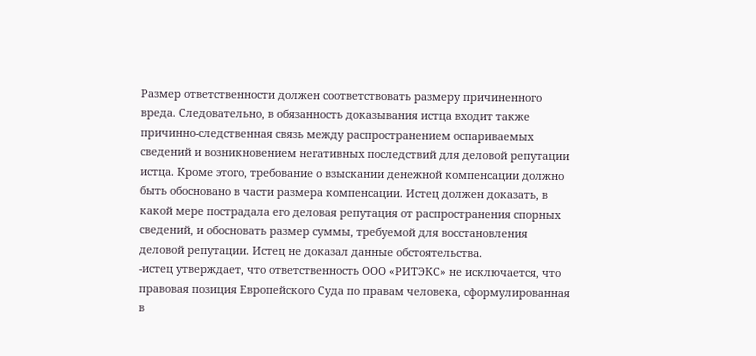Размер ответственности должен соответствовать размеру причиненного вреда. Следовательно, в обязанность доказывания истца входит также причинно-следственная связь между распространением оспариваемых сведений и возникновением негативных последствий для деловой репутации истца. Кроме этого, требование о взыскании денежной компенсации должно быть обосновано в части размера компенсации. Истец должен доказать, в какой мере пострадала его деловая репутация от распространения спорных сведений, и обосновать размер суммы, требуемой для восстановления деловой репутации. Истец не доказал данные обстоятельства.
-истец утверждает, что ответственность ООО «РИТЭКС» не исключается, что правовая позиция Европейского Суда по правам человека, сформулированная в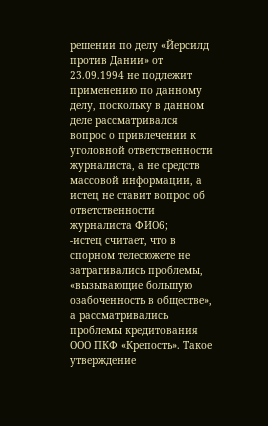решении по делу «Йерсилд против Дании» от 23.09.1994 не подлежит применению по данному делу, поскольку в данном деле рассматривался вопрос о привлечении к уголовной ответственности журналиста, а не средств массовой информации, а истец не ставит вопрос об ответственности журналиста ФИО6;
-истец считает, что в спорном телесюжете не затрагивались проблемы, «вызывающие большую озабоченность в обществе», а рассматривались проблемы кредитования ООО ПКФ «Крепость». Такое утверждение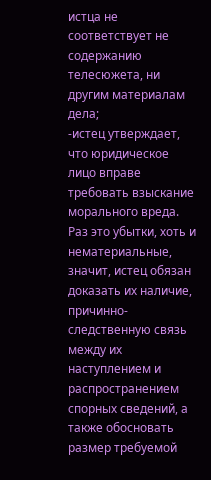истца не соответствует не содержанию телесюжета, ни другим материалам дела;
-истец утверждает, что юридическое лицо вправе требовать взыскание морального вреда. Раз это убытки, хоть и нематериальные, значит, истец обязан доказать их наличие, причинно-следственную связь между их наступлением и распространением спорных сведений, а также обосновать размер требуемой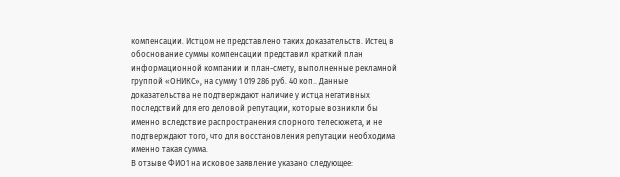компенсации. Истцом не представлено таких доказательств. Истец в обоснование суммы компенсации представил краткий план информационной компании и план-смету, выполненные рекламной группой «ОНИКС», на сумму 1 019 286 руб. 40 коп.. Данные доказательства не подтверждают наличие у истца негативных последствий для его деловой репутации, которые возникли бы именно вследствие распространения спорного телесюжета, и не подтверждают того, что для восстановления репутации необходима именно такая сумма.
В отзыве ФИО1 на исковое заявление указано следующее: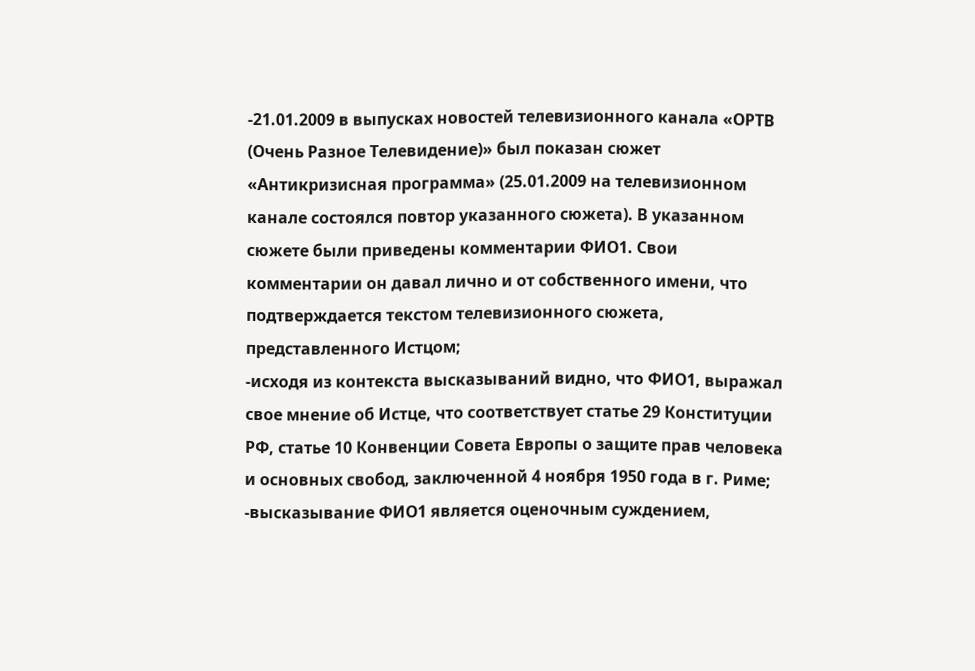-21.01.2009 в выпусках новостей телевизионного канала «ОРТВ (Очень Разное Телевидение)» был показан сюжет «Антикризисная программа» (25.01.2009 на телевизионном канале состоялся повтор указанного сюжета). В указанном сюжете были приведены комментарии ФИО1. Свои комментарии он давал лично и от собственного имени, что подтверждается текстом телевизионного сюжета, представленного Истцом;
-исходя из контекста высказываний видно, что ФИО1, выражал свое мнение об Истце, что соответствует статье 29 Конституции РФ, статье 10 Конвенции Совета Европы о защите прав человека и основных свобод, заключенной 4 ноября 1950 года в г. Риме;
-высказывание ФИО1 является оценочным суждением,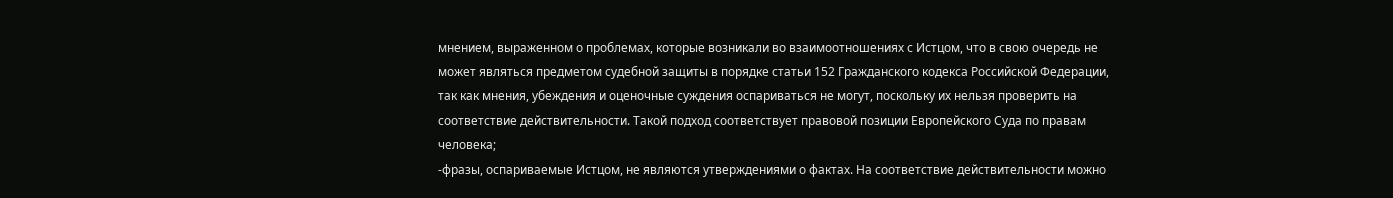мнением, выраженном о проблемах, которые возникали во взаимоотношениях с Истцом, что в свою очередь не может являться предметом судебной защиты в порядке статьи 152 Гражданского кодекса Российской Федерации, так как мнения, убеждения и оценочные суждения оспариваться не могут, поскольку их нельзя проверить на соответствие действительности. Такой подход соответствует правовой позиции Европейского Суда по правам человека;
-фразы, оспариваемые Истцом, не являются утверждениями о фактах. На соответствие действительности можно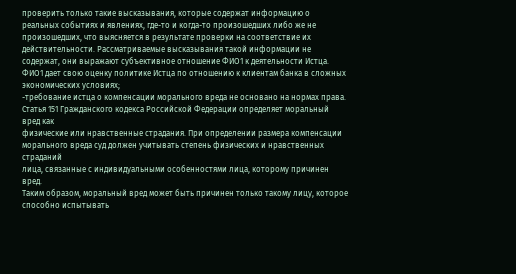проверить только такие высказывания, которые содержат информацию о реальных событиях и явлениях, где-то и когда-то произошедших либо же не произошедших, что выясняется в результате проверки на соответствие их действительности. Рассматриваемые высказывания такой информации не содержат, они выражают субъективное отношение ФИО1 к деятельности Истца. ФИО1 дает свою оценку политике Истца по отношению к клиентам банка в сложных экономических условиях;
-требование истца о компенсации морального вреда не основано на нормах права.
Статья 151 Гражданского кодекса Российской Федерации определяет моральный вред как
физические или нравственные страдания. При определении размера компенсации
морального вреда суд должен учитывать степень физических и нравственных страданий
лица, связанные с индивидуальными особенностями лица, которому причинен вред.
Таким образом, моральный вред может быть причинен только такому лицу, которое
способно испытывать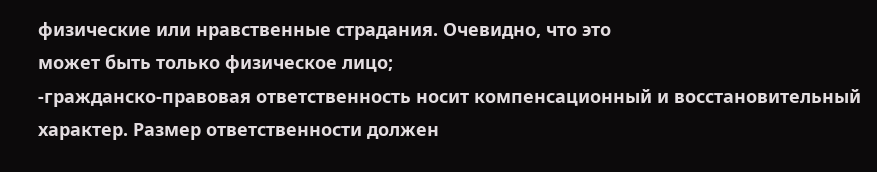физические или нравственные страдания. Очевидно, что это
может быть только физическое лицо;
-гражданско-правовая ответственность носит компенсационный и восстановительный
характер. Размер ответственности должен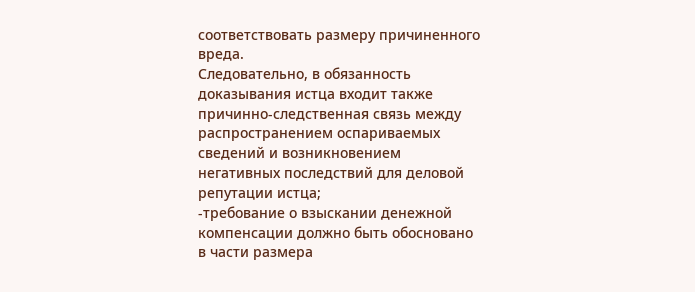соответствовать размеру причиненного вреда.
Следовательно, в обязанность доказывания истца входит также причинно-следственная связь между распространением оспариваемых сведений и возникновением негативных последствий для деловой репутации истца;
-требование о взыскании денежной компенсации должно быть обосновано в части размера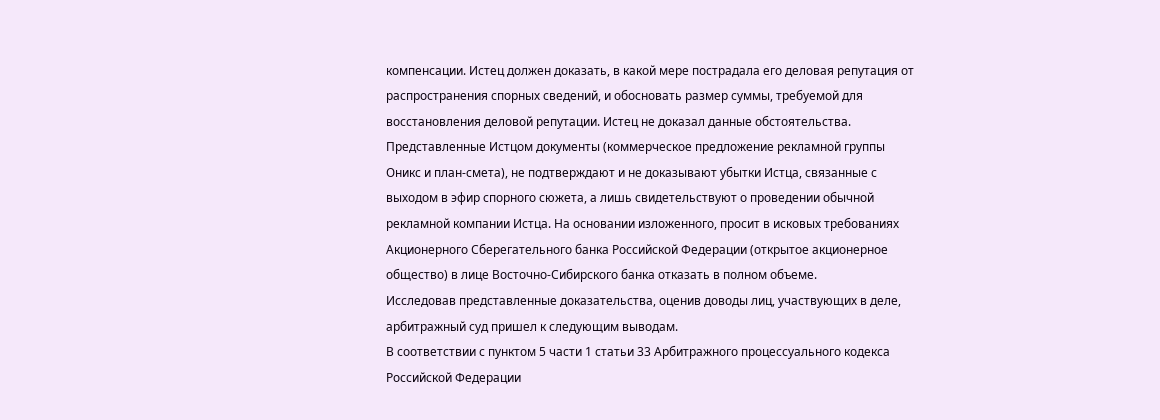компенсации. Истец должен доказать, в какой мере пострадала его деловая репутация от распространения спорных сведений, и обосновать размер суммы, требуемой для восстановления деловой репутации. Истец не доказал данные обстоятельства. Представленные Истцом документы (коммерческое предложение рекламной группы Оникс и план-смета), не подтверждают и не доказывают убытки Истца, связанные с выходом в эфир спорного сюжета, а лишь свидетельствуют о проведении обычной рекламной компании Истца. На основании изложенного, просит в исковых требованиях Акционерного Сберегательного банка Российской Федерации (открытое акционерное общество) в лице Восточно-Сибирского банка отказать в полном объеме.
Исследовав представленные доказательства, оценив доводы лиц, участвующих в деле, арбитражный суд пришел к следующим выводам.
В соответствии с пунктом 5 части 1 статьи 33 Арбитражного процессуального кодекса Российской Федерации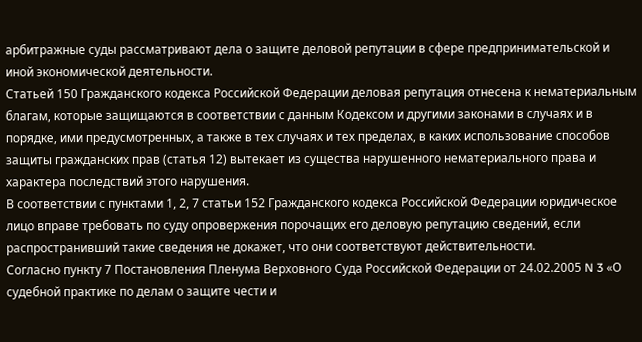арбитражные суды рассматривают дела о защите деловой репутации в сфере предпринимательской и иной экономической деятельности.
Статьей 150 Гражданского кодекса Российской Федерации деловая репутация отнесена к нематериальным благам, которые защищаются в соответствии с данным Кодексом и другими законами в случаях и в порядке, ими предусмотренных, а также в тех случаях и тех пределах, в каких использование способов защиты гражданских прав (статья 12) вытекает из существа нарушенного нематериального права и характера последствий этого нарушения.
В соответствии с пунктами 1, 2, 7 статьи 152 Гражданского кодекса Российской Федерации юридическое лицо вправе требовать по суду опровержения порочащих его деловую репутацию сведений, если распространивший такие сведения не докажет, что они соответствуют действительности.
Согласно пункту 7 Постановления Пленума Верховного Суда Российской Федерации от 24.02.2005 N 3 «О судебной практике по делам о защите чести и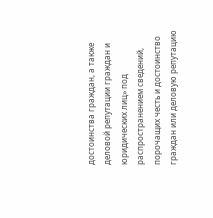достоинства граждан, а также деловой репутации граждан и юридических лиц» под распространением сведений, порочащих честь и достоинство граждан или деловую репутацию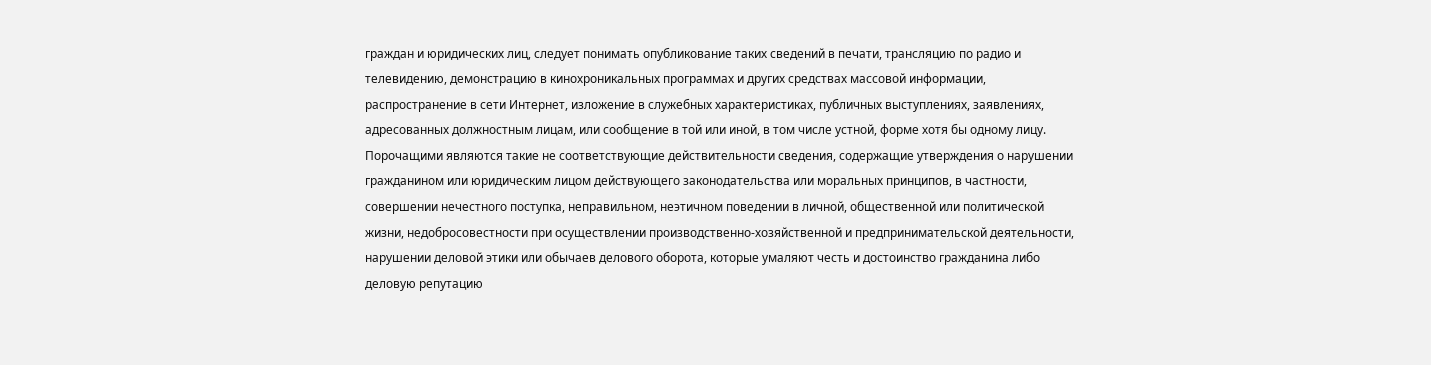граждан и юридических лиц, следует понимать опубликование таких сведений в печати, трансляцию по радио и телевидению, демонстрацию в кинохроникальных программах и других средствах массовой информации, распространение в сети Интернет, изложение в служебных характеристиках, публичных выступлениях, заявлениях, адресованных должностным лицам, или сообщение в той или иной, в том числе устной, форме хотя бы одному лицу.
Порочащими являются такие не соответствующие действительности сведения, содержащие утверждения о нарушении гражданином или юридическим лицом действующего законодательства или моральных принципов, в частности, совершении нечестного поступка, неправильном, неэтичном поведении в личной, общественной или политической жизни, недобросовестности при осуществлении производственно-хозяйственной и предпринимательской деятельности, нарушении деловой этики или обычаев делового оборота, которые умаляют честь и достоинство гражданина либо деловую репутацию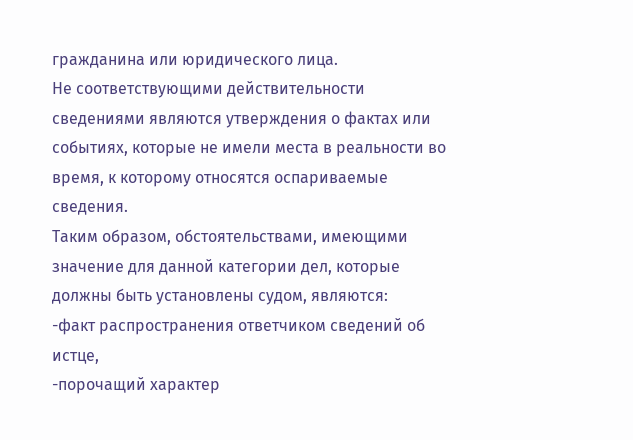гражданина или юридического лица.
Не соответствующими действительности сведениями являются утверждения о фактах или событиях, которые не имели места в реальности во время, к которому относятся оспариваемые сведения.
Таким образом, обстоятельствами, имеющими значение для данной категории дел, которые должны быть установлены судом, являются:
-факт распространения ответчиком сведений об истце,
-порочащий характер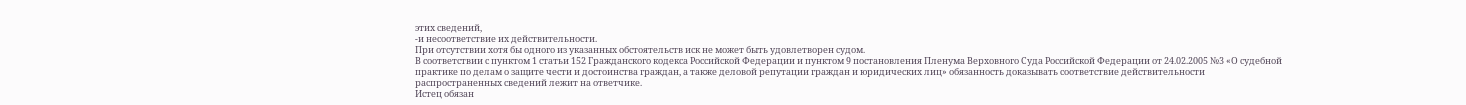этих сведений,
-и несоответствие их действительности.
При отсутствии хотя бы одного из указанных обстоятельств иск не может быть удовлетворен судом.
В соответствии с пунктом 1 статьи 152 Гражданского кодекса Российской Федерации и пунктом 9 постановления Пленума Верховного Суда Российской Федерации от 24.02.2005 №3 «О судебной практике по делам о защите чести и достоинства граждан, а также деловой репутации граждан и юридических лиц» обязанность доказывать соответствие действительности распространенных сведений лежит на ответчике.
Истец обязан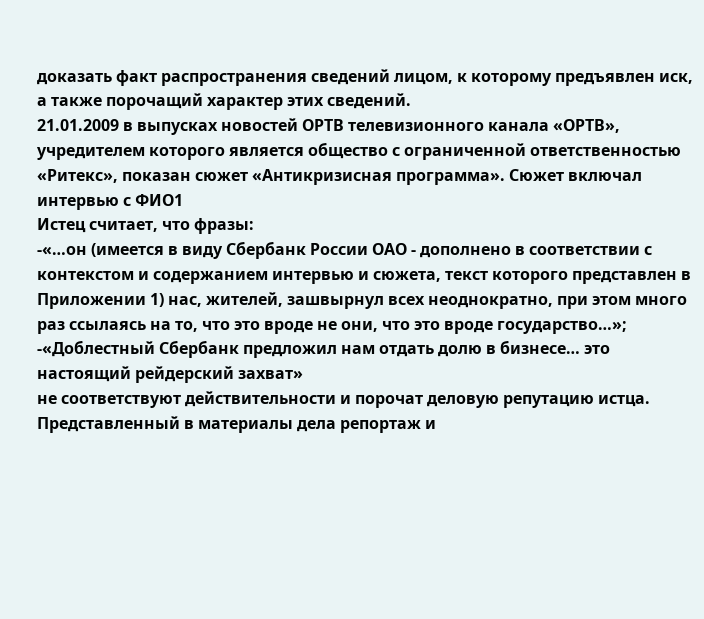доказать факт распространения сведений лицом, к которому предъявлен иск, а также порочащий характер этих сведений.
21.01.2009 в выпусках новостей ОРТВ телевизионного канала «ОРТВ», учредителем которого является общество с ограниченной ответственностью «Ритекс», показан сюжет «Антикризисная программа». Сюжет включал интервью с ФИО1
Истец считает, что фразы:
-«…он (имеется в виду Сбербанк России ОАО - дополнено в соответствии с контекстом и содержанием интервью и сюжета, текст которого представлен в Приложении 1) нас, жителей, зашвырнул всех неоднократно, при этом много раз ссылаясь на то, что это вроде не они, что это вроде государство…»;
-«Доблестный Сбербанк предложил нам отдать долю в бизнесе… это настоящий рейдерский захват»
не соответствуют действительности и порочат деловую репутацию истца.
Представленный в материалы дела репортаж и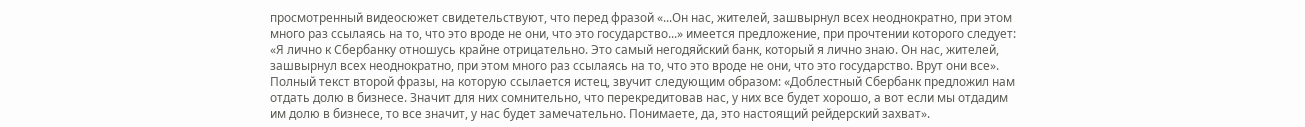просмотренный видеосюжет свидетельствуют, что перед фразой «...Он нас, жителей, зашвырнул всех неоднократно, при этом много раз ссылаясь на то, что это вроде не они, что это государство...» имеется предложение, при прочтении которого следует: «Я лично к Сбербанку отношусь крайне отрицательно. Это самый негодяйский банк, который я лично знаю. Он нас, жителей, зашвырнул всех неоднократно, при этом много раз ссылаясь на то, что это вроде не они, что это государство. Врут они все».
Полный текст второй фразы, на которую ссылается истец, звучит следующим образом: «Доблестный Сбербанк предложил нам отдать долю в бизнесе. Значит для них сомнительно, что перекредитовав нас, у них все будет хорошо, а вот если мы отдадим им долю в бизнесе, то все значит, у нас будет замечательно. Понимаете, да, это настоящий рейдерский захват».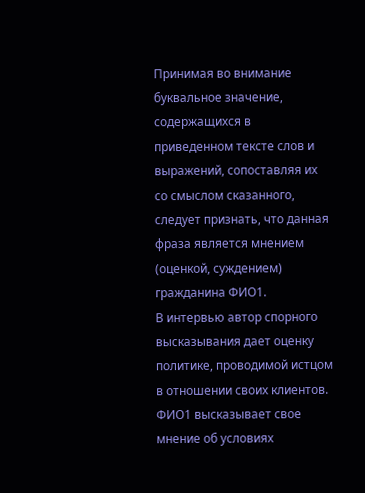Принимая во внимание буквальное значение, содержащихся в приведенном тексте слов и выражений, сопоставляя их со смыслом сказанного, следует признать, что данная фраза является мнением (оценкой, суждением) гражданина ФИО1.
В интервью автор спорного высказывания дает оценку политике, проводимой истцом в отношении своих клиентов. ФИО1 высказывает свое мнение об условиях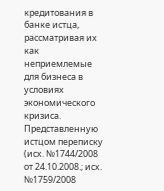кредитования в банке истца, рассматривая их как неприемлемые для бизнеса в условиях экономического кризиса.
Представленную истцом переписку (исх. №1744/2008 от 24.10.2008.; исх. №1759/2008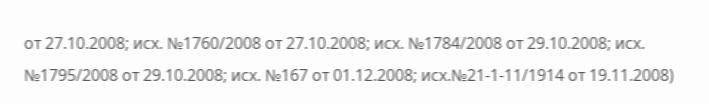от 27.10.2008; исх. №1760/2008 от 27.10.2008; исх. №1784/2008 от 29.10.2008; исх. №1795/2008 от 29.10.2008; исх. №167 от 01.12.2008; исх.№21-1-11/1914 от 19.11.2008)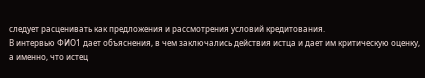следует расценивать как предложения и рассмотрения условий кредитования.
В интервью ФИО1 дает объяснения, в чем заключались действия истца и дает им критическую оценку, а именно, что истец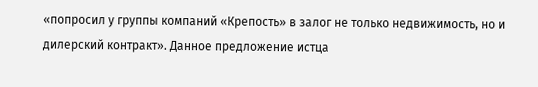«попросил у группы компаний «Крепость» в залог не только недвижимость, но и дилерский контракт». Данное предложение истца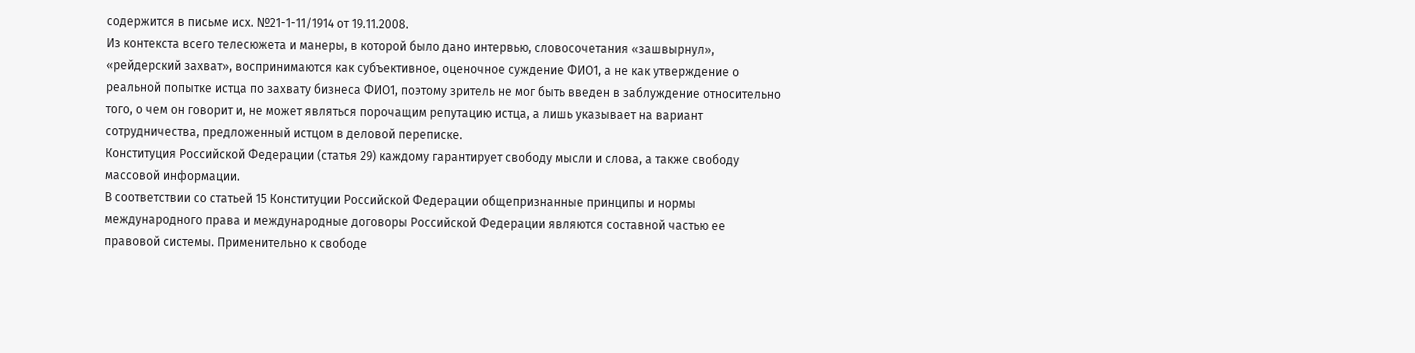содержится в письме исх. №21-1-11/1914 от 19.11.2008.
Из контекста всего телесюжета и манеры, в которой было дано интервью, словосочетания «зашвырнул», «рейдерский захват», воспринимаются как субъективное, оценочное суждение ФИО1, а не как утверждение о реальной попытке истца по захвату бизнеса ФИО1, поэтому зритель не мог быть введен в заблуждение относительно того, о чем он говорит и, не может являться порочащим репутацию истца, а лишь указывает на вариант сотрудничества, предложенный истцом в деловой переписке.
Конституция Российской Федерации (статья 29) каждому гарантирует свободу мысли и слова, а также свободу массовой информации.
В соответствии со статьей 15 Конституции Российской Федерации общепризнанные принципы и нормы международного права и международные договоры Российской Федерации являются составной частью ее правовой системы. Применительно к свободе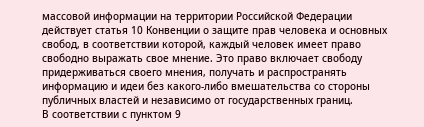массовой информации на территории Российской Федерации действует статья 10 Конвенции о защите прав человека и основных свобод, в соответствии которой, каждый человек имеет право свободно выражать свое мнение. Это право включает свободу придерживаться своего мнения, получать и распространять информацию и идеи без какого-либо вмешательства со стороны публичных властей и независимо от государственных границ.
В соответствии с пунктом 9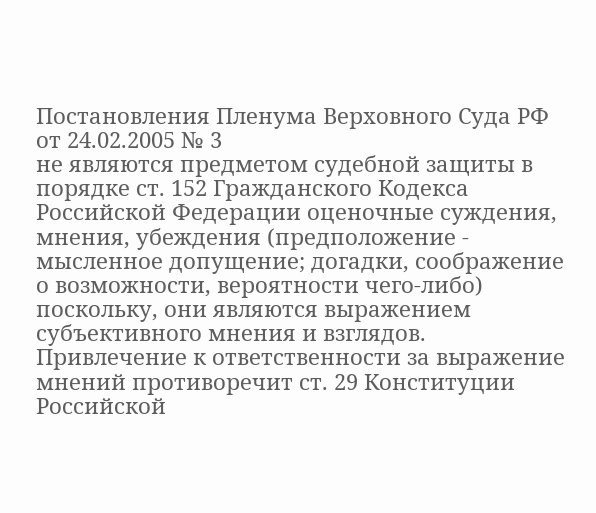Постановления Пленума Верховного Суда РФ от 24.02.2005 № 3
не являются предметом судебной защиты в порядке ст. 152 Гражданского Кодекса Российской Федерации оценочные суждения, мнения, убеждения (предположение - мысленное допущение; догадки, соображение о возможности, вероятности чего-либо) поскольку, они являются выражением субъективного мнения и взглядов.
Привлечение к ответственности за выражение мнений противоречит ст. 29 Конституции Российской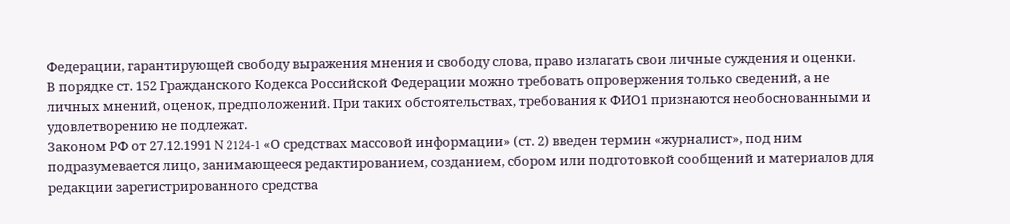Федерации, гарантирующей свободу выражения мнения и свободу слова, право излагать свои личные суждения и оценки.
В порядке ст. 152 Гражданского Кодекса Российской Федерации можно требовать опровержения только сведений, а не личных мнений, оценок, предположений. При таких обстоятельствах, требования к ФИО1 признаются необоснованными и удовлетворению не подлежат.
Законом РФ от 27.12.1991 N 2124-1 «О средствах массовой информации» (ст. 2) введен термин «журналист», под ним подразумевается лицо, занимающееся редактированием, созданием, сбором или подготовкой сообщений и материалов для редакции зарегистрированного средства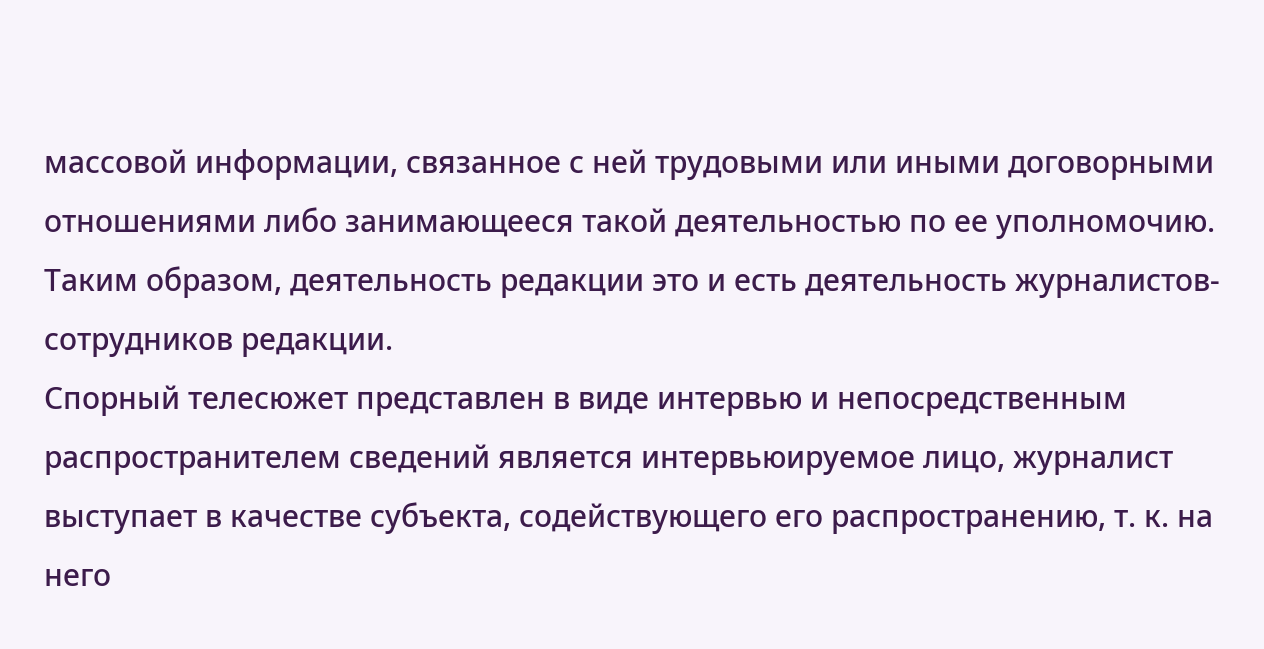массовой информации, связанное с ней трудовыми или иными договорными отношениями либо занимающееся такой деятельностью по ее уполномочию. Таким образом, деятельность редакции это и есть деятельность журналистов-сотрудников редакции.
Спорный телесюжет представлен в виде интервью и непосредственным распространителем сведений является интервьюируемое лицо, журналист выступает в качестве субъекта, содействующего его распространению, т. к. на него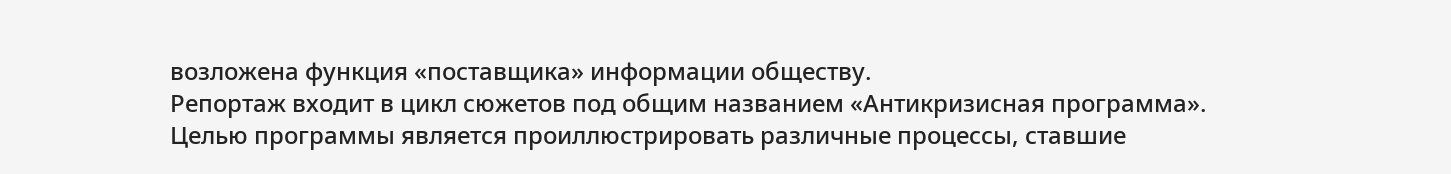возложена функция «поставщика» информации обществу.
Репортаж входит в цикл сюжетов под общим названием «Антикризисная программа». Целью программы является проиллюстрировать различные процессы, ставшие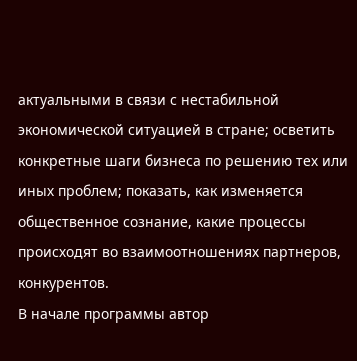актуальными в связи с нестабильной экономической ситуацией в стране; осветить конкретные шаги бизнеса по решению тех или иных проблем; показать, как изменяется общественное сознание, какие процессы происходят во взаимоотношениях партнеров, конкурентов.
В начале программы автор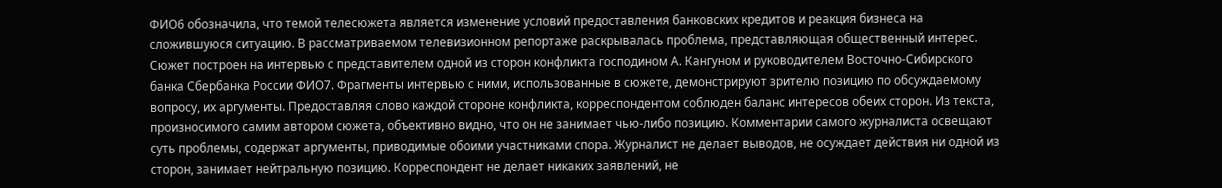ФИО6 обозначила, что темой телесюжета является изменение условий предоставления банковских кредитов и реакция бизнеса на сложившуюся ситуацию. В рассматриваемом телевизионном репортаже раскрывалась проблема, представляющая общественный интерес.
Сюжет построен на интервью с представителем одной из сторон конфликта господином А. Кангуном и руководителем Восточно-Сибирского банка Сбербанка России ФИО7. Фрагменты интервью с ними, использованные в сюжете, демонстрируют зрителю позицию по обсуждаемому вопросу, их аргументы. Предоставляя слово каждой стороне конфликта, корреспондентом соблюден баланс интересов обеих сторон. Из текста, произносимого самим автором сюжета, объективно видно, что он не занимает чью-либо позицию. Комментарии самого журналиста освещают суть проблемы, содержат аргументы, приводимые обоими участниками спора. Журналист не делает выводов, не осуждает действия ни одной из сторон, занимает нейтральную позицию. Корреспондент не делает никаких заявлений, не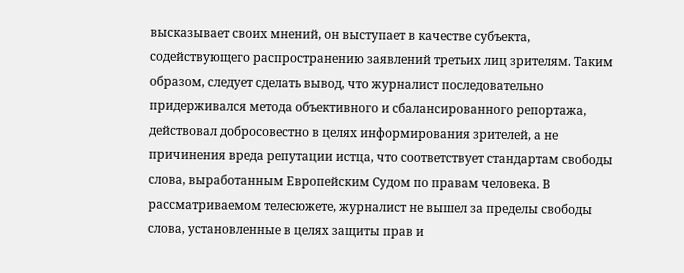высказывает своих мнений, он выступает в качестве субъекта, содействующего распространению заявлений третьих лиц зрителям. Таким образом, следует сделать вывод, что журналист последовательно придерживался метода объективного и сбалансированного репортажа, действовал добросовестно в целях информирования зрителей, а не причинения вреда репутации истца, что соответствует стандартам свободы слова, выработанным Европейским Судом по правам человека. В рассматриваемом телесюжете, журналист не вышел за пределы свободы слова, установленные в целях защиты прав и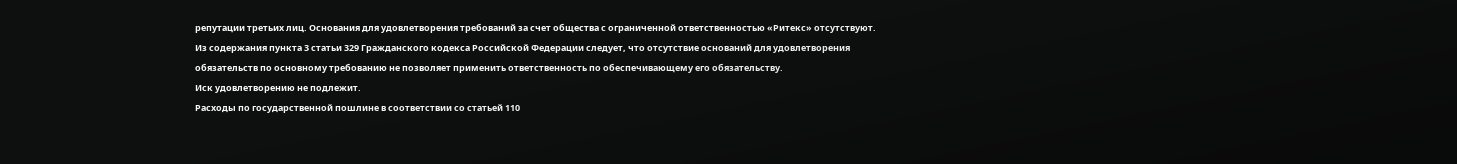репутации третьих лиц. Основания для удовлетворения требований за счет общества с ограниченной ответственностью «Ритекс» отсутствуют.
Из содержания пункта 3 статьи 329 Гражданского кодекса Российской Федерации следует, что отсутствие оснований для удовлетворения обязательств по основному требованию не позволяет применить ответственность по обеспечивающему его обязательству.
Иск удовлетворению не подлежит.
Расходы по государственной пошлине в соответствии со статьей 110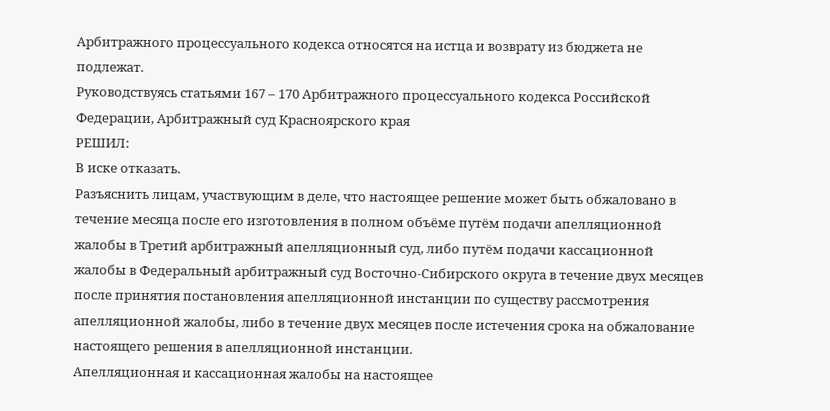Арбитражного процессуального кодекса относятся на истца и возврату из бюджета не подлежат.
Руководствуясь статьями 167 – 170 Арбитражного процессуального кодекса Российской Федерации, Арбитражный суд Красноярского края
РЕШИЛ:
В иске отказать.
Разъяснить лицам, участвующим в деле, что настоящее решение может быть обжаловано в течение месяца после его изготовления в полном объёме путём подачи апелляционной жалобы в Третий арбитражный апелляционный суд, либо путём подачи кассационной жалобы в Федеральный арбитражный суд Восточно-Сибирского округа в течение двух месяцев после принятия постановления апелляционной инстанции по существу рассмотрения апелляционной жалобы, либо в течение двух месяцев после истечения срока на обжалование настоящего решения в апелляционной инстанции.
Апелляционная и кассационная жалобы на настоящее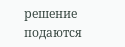решение подаются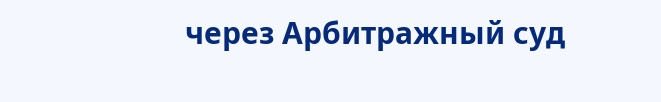через Арбитражный суд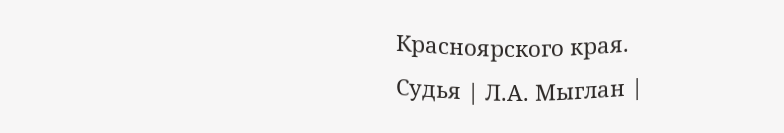Красноярского края.
Судья | Л.А. Мыглан |